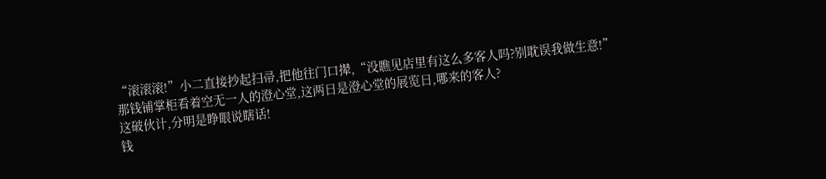“滚滚滚!”小二直接抄起扫帚,把他往门口撵,“没瞧见店里有这么多客人吗?别耽误我做生意!”
那钱铺掌柜看着空无一人的澄心堂,这两日是澄心堂的展览日,哪来的客人?
这破伙计,分明是睁眼说瞎话!
钱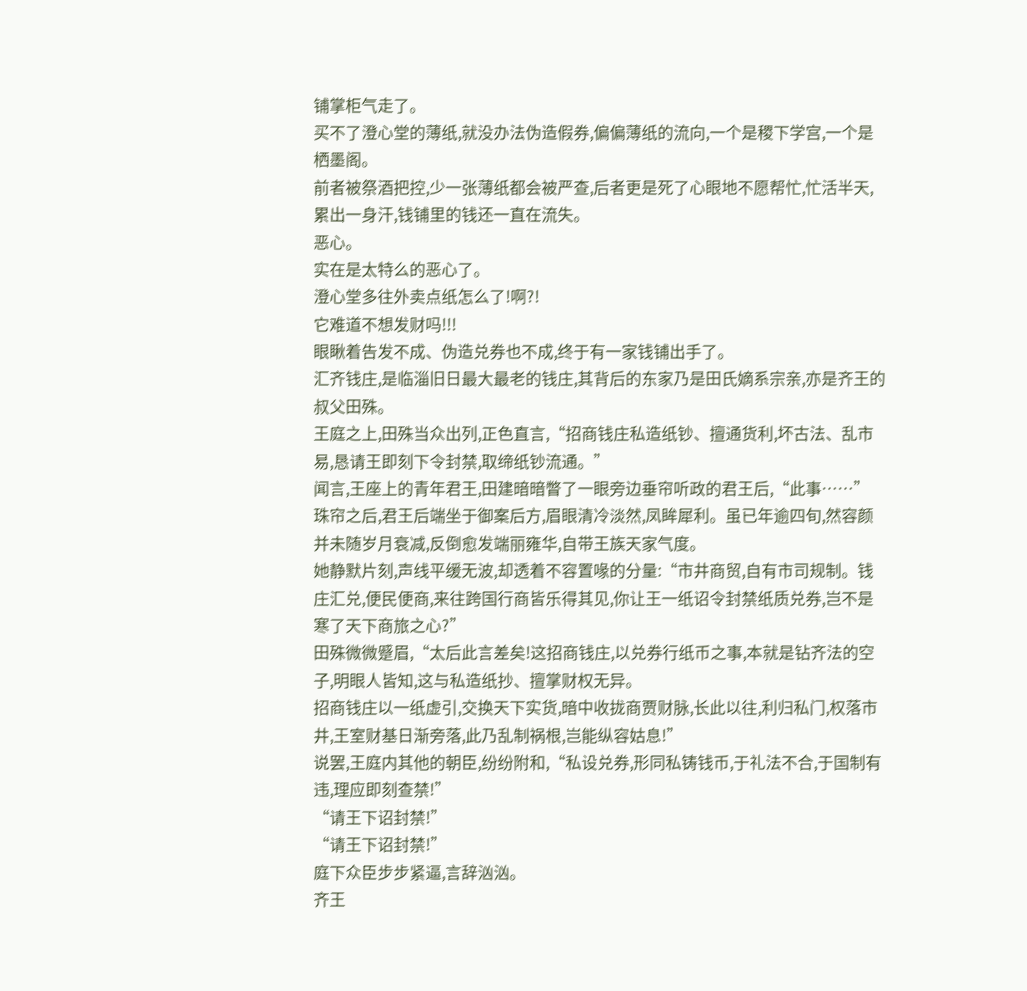铺掌柜气走了。
买不了澄心堂的薄纸,就没办法伪造假券,偏偏薄纸的流向,一个是稷下学宫,一个是栖墨阁。
前者被祭酒把控,少一张薄纸都会被严查,后者更是死了心眼地不愿帮忙,忙活半天,累出一身汗,钱铺里的钱还一直在流失。
恶心。
实在是太特么的恶心了。
澄心堂多往外卖点纸怎么了!啊?!
它难道不想发财吗!!!
眼瞅着告发不成、伪造兑券也不成,终于有一家钱铺出手了。
汇齐钱庄,是临淄旧日最大最老的钱庄,其背后的东家乃是田氏嫡系宗亲,亦是齐王的叔父田殊。
王庭之上,田殊当众出列,正色直言,“招商钱庄私造纸钞、擅通货利,坏古法、乱市易,恳请王即刻下令封禁,取缔纸钞流通。”
闻言,王座上的青年君王,田建暗暗瞥了一眼旁边垂帘听政的君王后,“此事……”
珠帘之后,君王后端坐于御案后方,眉眼清冷淡然,凤眸犀利。虽已年逾四旬,然容颜并未随岁月衰减,反倒愈发端丽雍华,自带王族天家气度。
她静默片刻,声线平缓无波,却透着不容置喙的分量:“市井商贸,自有市司规制。钱庄汇兑,便民便商,来往跨国行商皆乐得其见,你让王一纸诏令封禁纸质兑券,岂不是寒了天下商旅之心?”
田殊微微蹙眉,“太后此言差矣!这招商钱庄,以兑券行纸币之事,本就是钻齐法的空子,明眼人皆知,这与私造纸抄、擅掌财权无异。
招商钱庄以一纸虚引,交换天下实货,暗中收拢商贾财脉,长此以往,利归私门,权落市井,王室财基日渐旁落,此乃乱制祸根,岂能纵容姑息!”
说罢,王庭内其他的朝臣,纷纷附和,“私设兑券,形同私铸钱币,于礼法不合,于国制有违,理应即刻查禁!”
“请王下诏封禁!”
“请王下诏封禁!”
庭下众臣步步紧逼,言辞汹汹。
齐王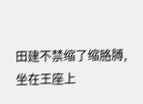田建不禁缩了缩胳膊,坐在王座上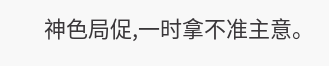神色局促,一时拿不准主意。